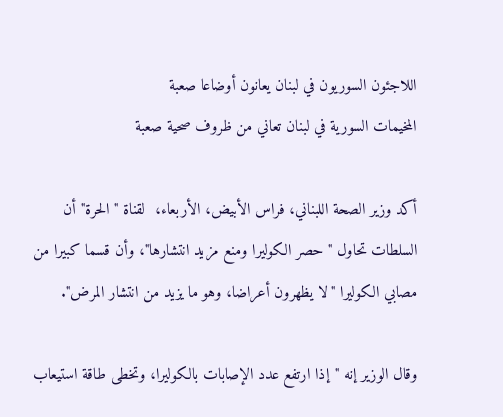اللاجئون السوريون في لبنان يعانون أوضاعا صعبة
المخيمات السورية في لبنان تعاني من ظروف صحية صعبة

أكد وزير الصحة اللبناني، فراس الأبيض، الأربعاء،  لقناة "الحرة" أن السلطات تحاول "حصر الكوليرا ومنع مزيد انتشارها"، وأن قسما كبيرا من مصابي الكوليرا "لا يظهرون أعراضا، وهو ما يزيد من انتشار المرض".

وقال الوزير إنه "إذا ارتفع عدد الإصابات بالكوليرا، وتخطى طاقة استيعاب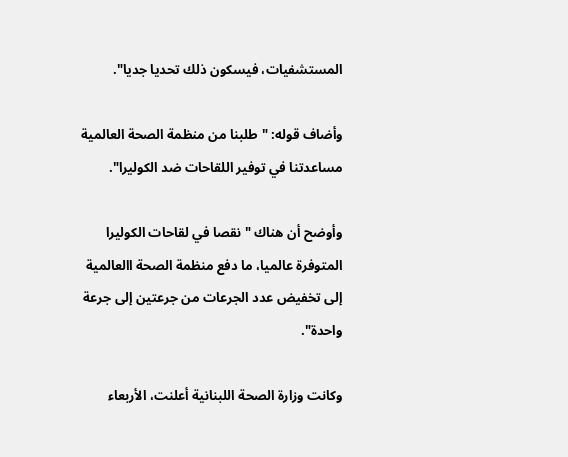المستشفيات، فيسكون ذلك تحديا جديا".

وأضاف قوله: "طلبنا من منظمة الصحة العالمية مساعدتنا في توفير اللقاحات ضد الكوليرا".

وأوضح أن هناك "نقصا في لقاحات الكوليرا المتوفرة عالميا، ما دفع منظمة الصحة االعالمية إلى تخفيض عدد الجرعات من جرعتين إلى جرعة واحدة".

وكانت وزارة الصحة اللبنانية أعلنت، الأربعاء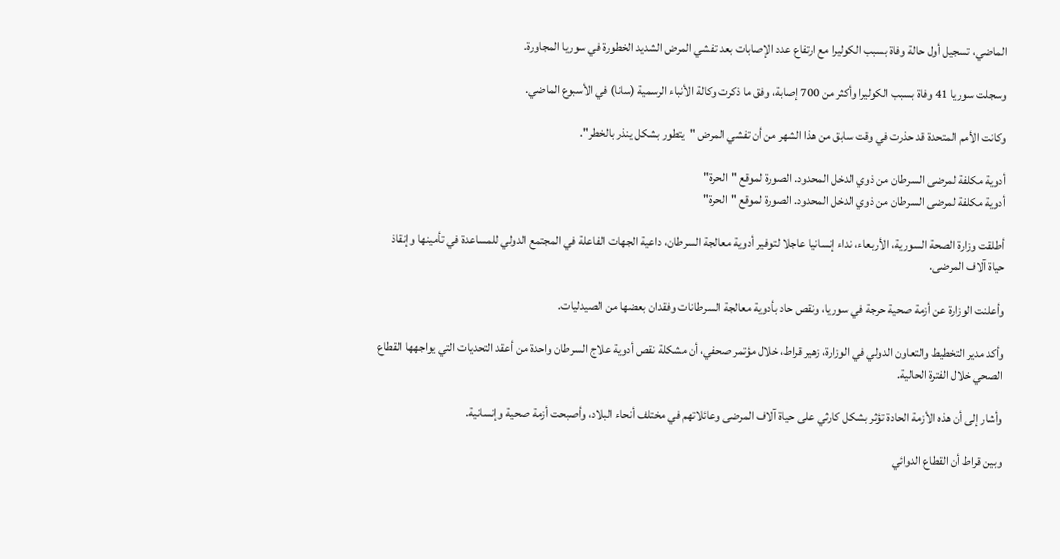الماضي، تسجيل أول حالة وفاة بسبب الكوليرا مع ارتفاع عدد الإصابات بعد تفشي المرض الشديد الخطورة في سوريا المجاورة.

وسجلت سوريا 41 وفاة بسبب الكوليرا وأكثر من 700 إصابة، وفق ما ذكرت وكالة الأنباء الرسمية (سانا) في الأسبوع الماضي.

وكانت الأمم المتحدة قد حذرت في وقت سابق من هذا الشهر من أن تفشي المرض "يتطور بشكل ينذر بالخطر".

أدوية مكلفة لمرضى السرطان من ذوي الدخل المحدود. الصورة لموقع "الحرة"
أدوية مكلفة لمرضى السرطان من ذوي الدخل المحدود. الصورة لموقع "الحرة"

أطلقت وزارة الصحة السورية، الأربعاء، نداء إنسانيا عاجلا لتوفير أدوية معالجة السرطان، داعية الجهات الفاعلة في المجتمع الدولي للمساعدة في تأمينها وإنقاذ حياة آلاف المرضى.

وأعلنت الوزارة عن أزمة صحية حرجة في سوريا، ونقص حاد بأدوية معالجة السرطانات وفقدان بعضها من الصيدليات.

وأكد مدير التخطيط والتعاون الدولي في الوزارة، زهير قراط، خلال مؤتمر صحفي، أن مشكلة نقص أدوية علاج السرطان واحدة من أعقد التحديات التي يواجهها القطاع الصحي خلال الفترة الحالية.

وأشار إلى أن هذه الأزمة الحادة تؤثر بشكل كارثي على حياة آلاف المرضى وعائلاتهم في مختلف أنحاء البلاد، وأصبحت أزمة صحية وإنسانية.

وبين قراط أن القطاع الدوائي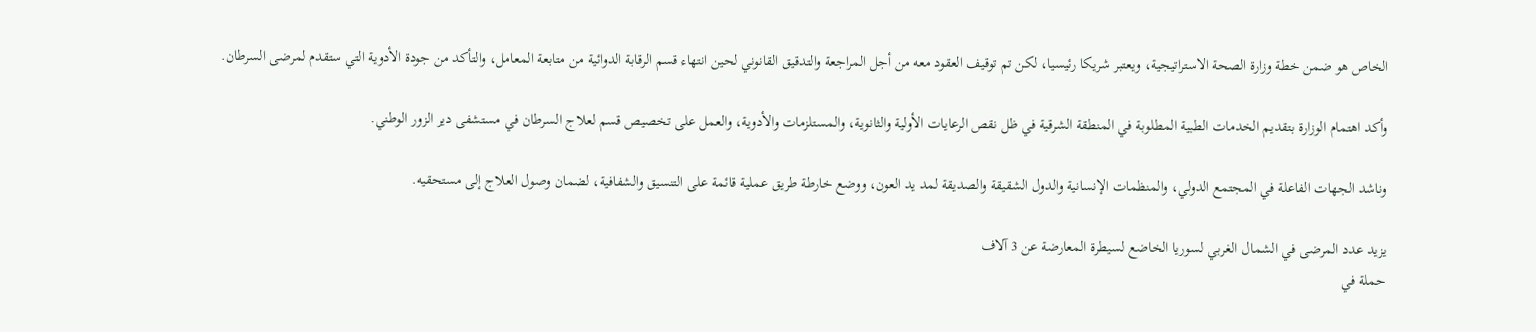الخاص هو ضمن خطة وزارة الصحة الاستراتيجية، ويعتبر شريكا رئيسيا، لكن تم توقيف العقود معه من أجل المراجعة والتدقيق القانوني لحين انتهاء قسم الرقابة الدوائية من متابعة المعامل، والتأكد من جودة الأدوية التي ستقدم لمرضى السرطان.

وأكد اهتمام الوزارة بتقديم الخدمات الطبية المطلوبة في المنطقة الشرقية في ظل نقص الرعايات الأولية والثانوية، والمستلزمات والأدوية، والعمل على تخصيص قسم لعلاج السرطان في مستشفى دير الزور الوطني.

وناشد الجهات الفاعلة في المجتمع الدولي، والمنظمات الإنسانية والدول الشقيقة والصديقة لمد يد العون، ووضع خارطة طريق عملية قائمة على التنسيق والشفافية، لضمان وصول العلاج إلى مستحقيه.

يزيد عدد المرضى في الشمال الغربي لسوريا الخاضع لسيطرة المعارضة عن 3 آلاف
حملة في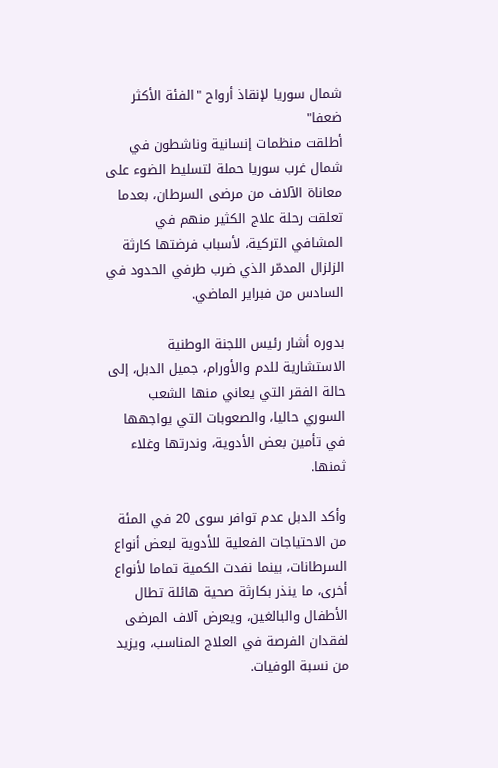شمال سوريا لإنقاذ أرواح "الفئة الأكثر ضعفا"
أطلقت منظمات إنسانية وناشطون في شمال غرب سوريا حملة لتسليط الضوء على معاناة الآلاف من مرضى السرطان، بعدما تعلقت رحلة علاج الكثير منهم في المشافي التركية، لأسباب فرضتها كارثة الزلزال المدمّر الذي ضرب طرفي الحدود في السادس من فبراير الماضي.

بدوره أشار رئيس اللجنة الوطنية الاستشارية للدم والأورام، جميل الدبل، إلى حالة الفقر التي يعاني منها الشعب السوري حاليا، والصعوبات التي يواجهها في تأمين بعض الأدوية، وندرتها وغلاء ثمنها.

وأكد الدبل عدم توافر سوى 20 في المئة من الاحتياجات الفعلية للأدوية لبعض أنواع السرطانات، بينما نفدت الكمية تماما لأنواع أخرى، ما ينذر بكارثة صحية هائلة تطال الأطفال والبالغين، ويعرض آلاف المرضى لفقدان الفرصة في العلاج المناسب، ويزيد من نسبة الوفيات.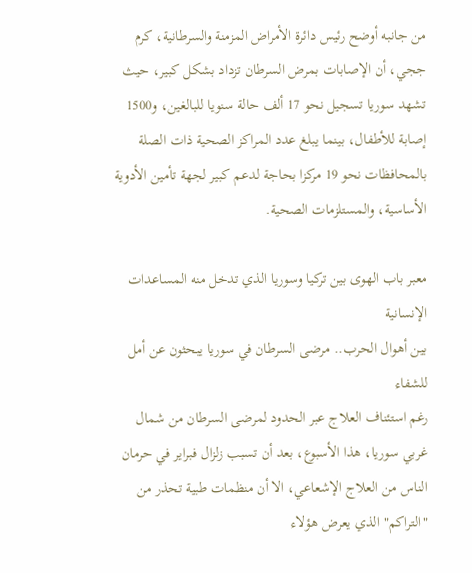من جانبه أوضح رئيس دائرة الأمراض المزمنة والسرطانية، كرم ججي، أن الإصابات بمرض السرطان تزداد بشكل كبير، حيث تشهد سوريا تسجيل نحو 17 ألف حالة سنويا للبالغين، و‌1500 إصابة للأطفال، بينما يبلغ عدد المراكز الصحية ذات الصلة بالمحافظات نحو ‌19 مركزا بحاجة لدعم كبير لجهة تأمين الأدوية الأساسية، والمستلزمات الصحية.

معبر باب الهوى بين تركيا وسوريا الذي تدخل منه المساعدات الإنسانية
بين أهوال الحرب.. مرضى السرطان في سوريا يبحثون عن أمل للشفاء
رغم استئناف العلاج عبر الحدود لمرضى السرطان من شمال غربي سوريا، هذا الأسبوع، بعد أن تسبب زلزال فبراير في حرمان الناس من العلاج الإشعاعي، الا أن منظمات طبية تحذر من "التراكم" الذي يعرض هؤلاء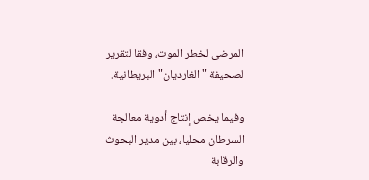المرضى لخطر الموت، وفقا لتقرير لصحيفة "الغارديان" البريطانية.

وفيما يخص إنتاج أدوية معالجة السرطان محليا، بين مدير البحوث والرقابة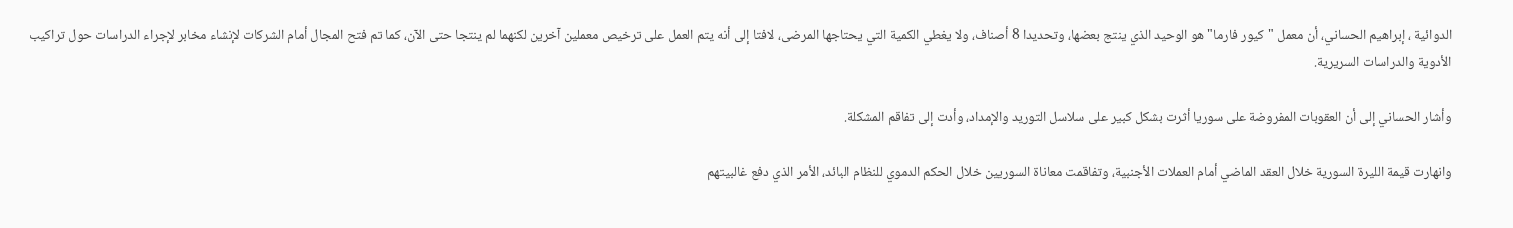الدوائية ، إبراهيم الحساني، أن معمل "كيور فارما" هو الوحيد الذي ينتج بعضها، وتحديدا 8 أصناف، ولا يغطي الكمية التي يحتاجها المرضى، لافتا إلى أنه يتم العمل على ترخيص معملين آخرين لكنهما لم ينتجا حتى الآن، كما تم فتح المجال أمام الشركات لإنشاء مخابر لإجراء الدراسات حول تراكيب الأدوية والدراسات السريرية.

وأشار الحساني إلى أن العقوبات المفروضة على سوريا أثرت بشكل كبير على سلاسل التوريد والإمداد، وأدت إلى تفاقم المشكلة.

وانهارت قيمة الليرة السورية خلال العقد الماضي أمام العملات الأجنبية، وتفاقمت معاناة السوريين خلال الحكم الدموي للنظام البائد، الأمر الذي دفع غالبيتهم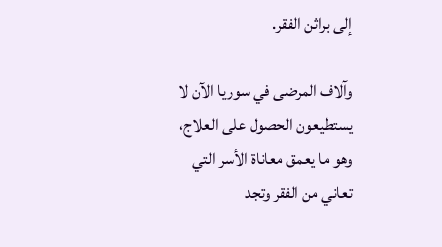إلى براثن الفقر.

وآلاف المرضى في سوريا الآن لا يستطيعون الحصول على العلاج، وهو ما يعمق معاناة الأسر التي تعاني من الفقر وتجد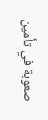صعوبة في تأمين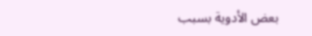بعض الأدوية بسبب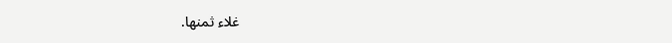غلاء ثمنها.